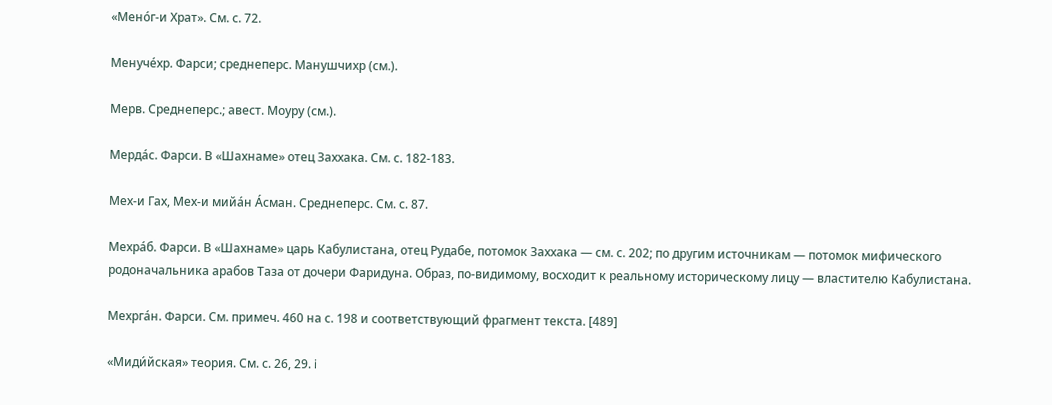«Менóг-и Храт». См. с. 72.

Менучéхр. Фарси; среднеперс. Манушчихр (см.).

Мерв. Среднеперс.; авест. Моуру (см.).

Мердáс. Фарси. В «Шахнаме» отец Заххака. См. с. 182-183.

Мех-и Гах, Мех-и мийáн Áсман. Среднеперс. См. с. 87.

Мехрáб. Фарси. В «Шахнаме» царь Кабулистана, отец Рудабе, потомок Заххака — см. с. 202; по другим источникам — потомок мифического родоначальника арабов Таза от дочери Фаридуна. Образ, по-видимому, восходит к реальному историческому лицу — властителю Кабулистана.

Мехргáн. Фарси. См. примеч. 460 на с. 198 и соответствующий фрагмент текста. [489]

«Миди́йская» теория. См. с. 26, 29. i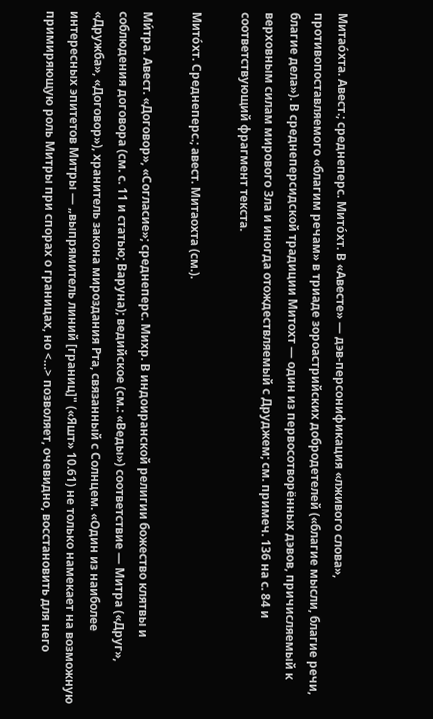Митаóхта. Авест.; среднеперс. Митóхт. В «Авесте» — дэв-персонификация «лживого слова», противопоставляемого «благим речам» в триаде зороастрийских добродетелей («благие мысли, благие речи, благие дела»). В среднеперсидской традиции Митохт — один из первосотворённых дэвов, причисляемый к верховным силам мирового Зла и иногда отождествляемый с Друджем; см. примеч. 136 на с. 84 и соответствующий фрагмент текста.

Митóхт. Среднеперс.; авест. Митаохта (см.).

Ми́тра. Авест. «Договор», «Согласие»; среднеперс. Михр. В индоиранской религии божество клятвы и соблюдения договора (см. с. 11 и статью; Варуна); ведийское (см.: «Веды») соответствие — Митра («Друг», «Дружба», «Договор»), хранитель закона мироздания Рта, связанный с Солнцем. «Один из наиболее интересных эпитетов Митры — „выпрямитель линий [границ]" («Яшт» 10.61) не только намекает на возможную примиряющую роль Митры при спорах о границах, но <…> позволяет, очевидно, восстановить для него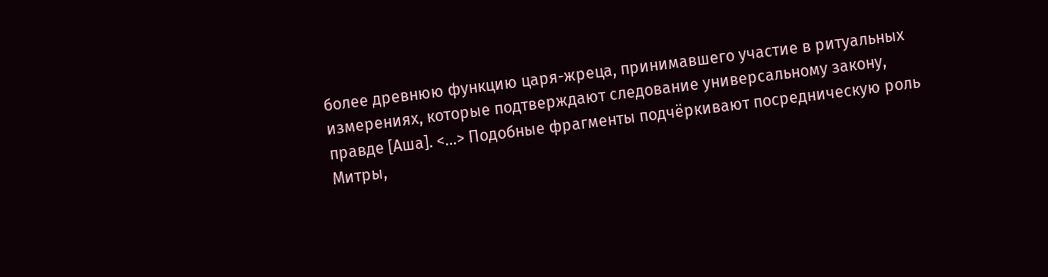более древнюю функцию царя-жреца, принимавшего участие в ритуальных измерениях, которые подтверждают следование универсальному закону, правде [Аша]. <…> Подобные фрагменты подчёркивают посредническую роль Митры,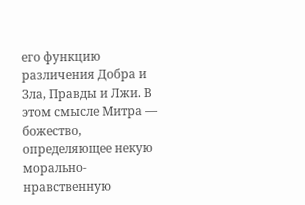его функцию различения Добра и Зла, Правды и Лжи. В этом смысле Митра — божество, определяющее некую морально-нравственную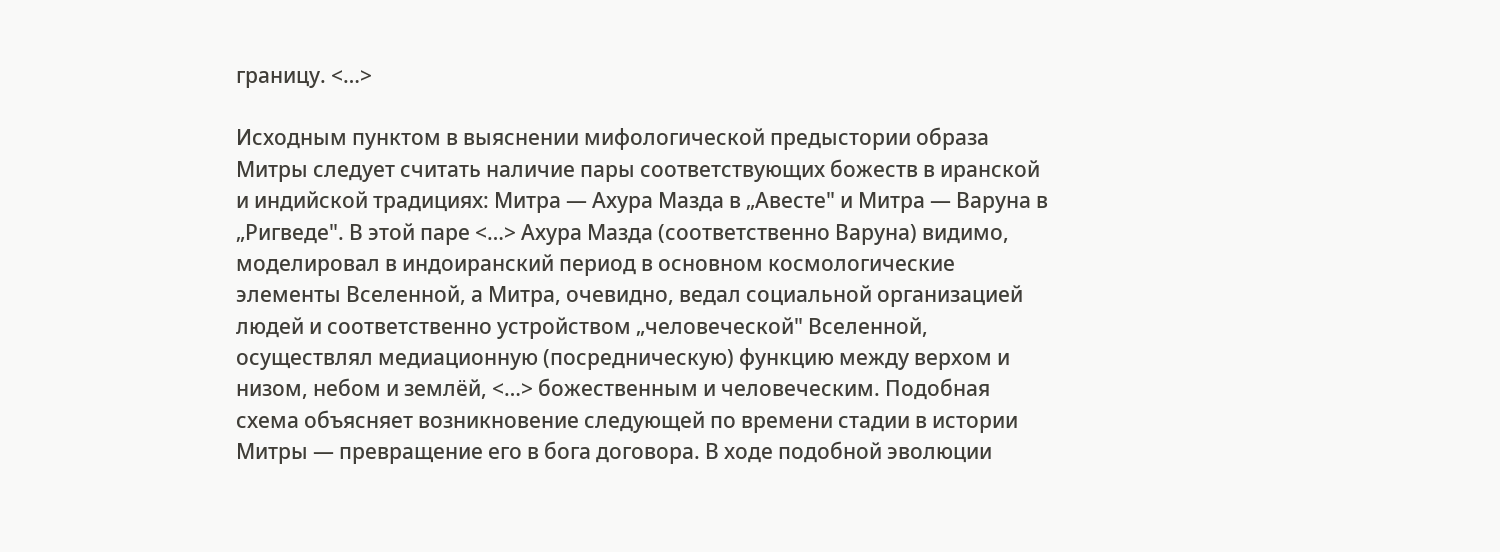границу. <…>

Исходным пунктом в выяснении мифологической предыстории образа Митры следует считать наличие пары соответствующих божеств в иранской и индийской традициях: Митра — Ахура Мазда в „Авесте" и Митра — Варуна в „Ригведе". В этой паре <…> Ахура Мазда (соответственно Варуна) видимо, моделировал в индоиранский период в основном космологические элементы Вселенной, а Митра, очевидно, ведал социальной организацией людей и соответственно устройством „человеческой" Вселенной, осуществлял медиационную (посредническую) функцию между верхом и низом, небом и землёй, <…> божественным и человеческим. Подобная схема объясняет возникновение следующей по времени стадии в истории Митры — превращение его в бога договора. В ходе подобной эволюции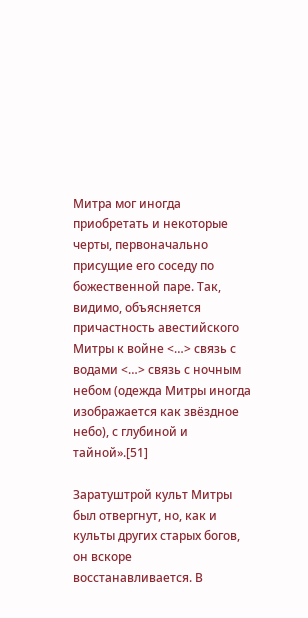Митра мог иногда приобретать и некоторые черты, первоначально присущие его соседу по божественной паре. Так, видимо, объясняется причастность авестийского Митры к войне <…> связь с водами <…> связь с ночным небом (одежда Митры иногда изображается как звёздное небо), с глубиной и тайной».[51]

Заратуштрой культ Митры был отвергнут, но, как и культы других старых богов, он вскоре восстанавливается. В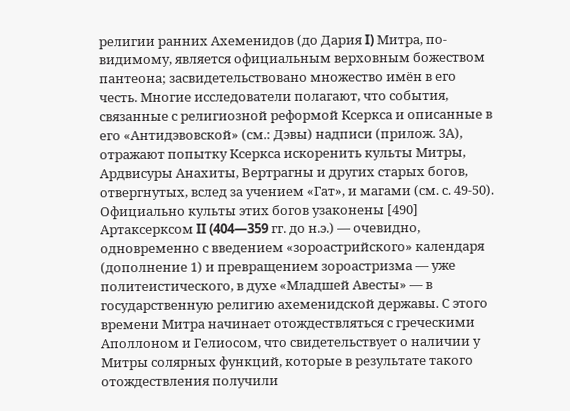религии ранних Ахеменидов (до Дария I) Митра, по-видимому, является официальным верховным божеством пантеона; засвидетельствовано множество имён в его честь. Многие исследователи полагают, что события, связанные с религиозной реформой Ксеркса и описанные в его «Антидэвовской» (см.: Дэвы) надписи (прилож. 3А), отражают попытку Ксеркса искоренить культы Митры, Ардвисуры Анахиты, Вертрагны и других старых богов, отвергнутых, вслед за учением «Гат», и магами (см. с. 49-50). Официально культы этих богов узаконены [490] Артаксерксом II (404—359 гг. до н.э.) — очевидно, одновременно с введением «зороастрийского» календаря (дополнение 1) и превращением зороастризма — уже политеистического, в духе «Младшей Авесты» — в государственную религию ахеменидской державы. С этого времени Митра начинает отождествляться с греческими Аполлоном и Гелиосом, что свидетельствует о наличии у Митры солярных функций, которые в результате такого отождествления получили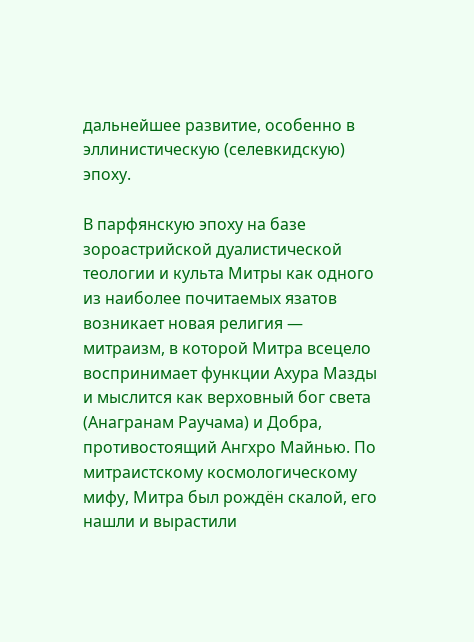дальнейшее развитие, особенно в эллинистическую (селевкидскую) эпоху.

В парфянскую эпоху на базе зороастрийской дуалистической теологии и культа Митры как одного из наиболее почитаемых язатов возникает новая религия — митраизм, в которой Митра всецело воспринимает функции Ахура Мазды и мыслится как верховный бог света (Анагранам Раучама) и Добра, противостоящий Ангхро Майнью. По митраистскому космологическому мифу, Митра был рождён скалой, его нашли и вырастили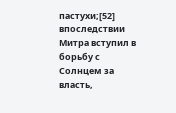пастухи;[52] впоследствии Митра вступил в борьбу с Солнцем за власть,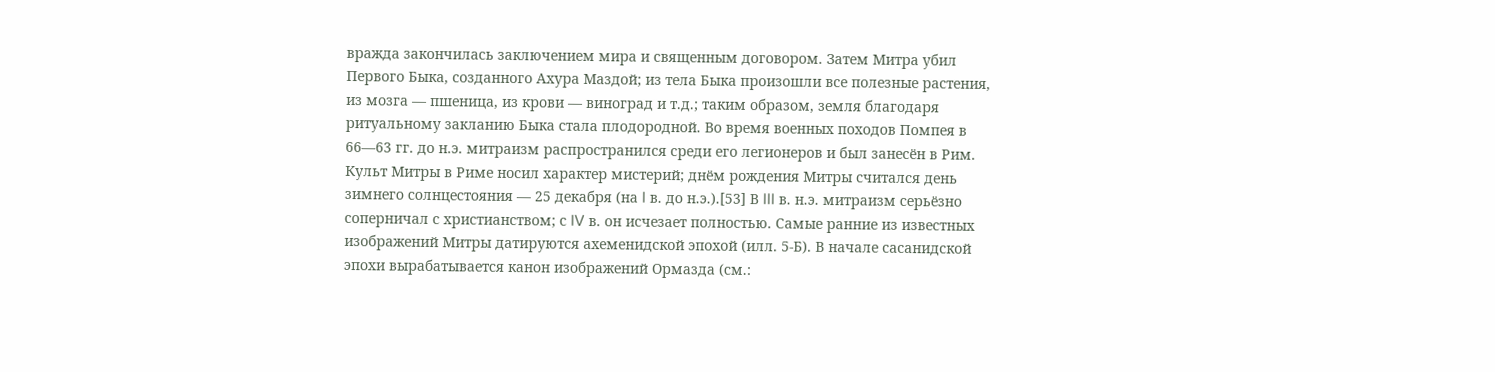вражда закончилась заключением мира и священным договором. Затем Митра убил Первого Быка, созданного Ахура Маздой; из тела Быка произошли все полезные растения, из мозга — пшеница, из крови — виноград и т.д.; таким образом, земля благодаря ритуальному закланию Быка стала плодородной. Во время военных походов Помпея в 66—63 гг. до н.э. митраизм распространился среди его легионеров и был занесён в Рим. Культ Митры в Риме носил характер мистерий; днём рождения Митры считался день зимнего солнцестояния — 25 декабря (на I в. до н.э.).[53] В III в. н.э. митраизм серьёзно соперничал с христианством; с IV в. он исчезает полностью. Самые ранние из известных изображений Митры датируются ахеменидской эпохой (илл. 5-Б). В начале сасанидской эпохи вырабатывается канон изображений Ормазда (см.: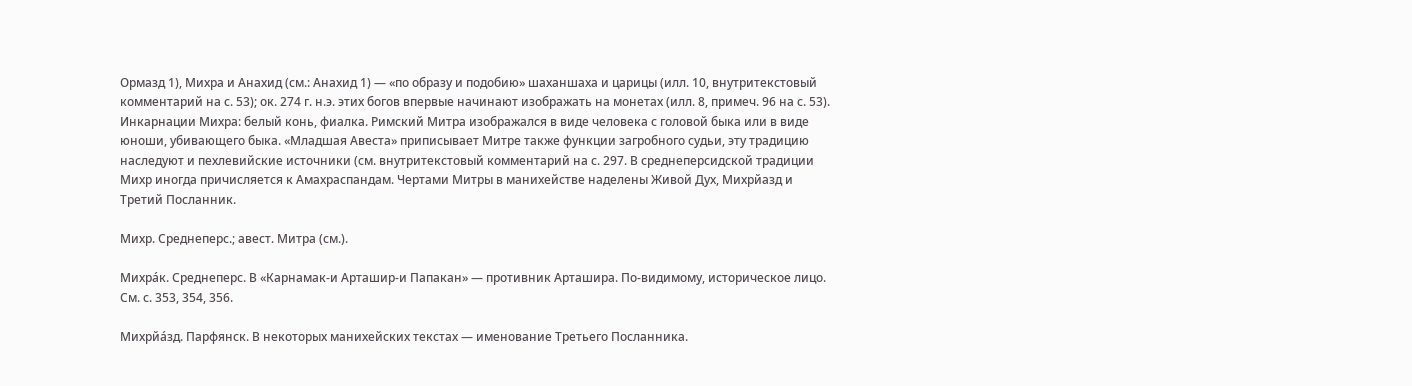Ормазд 1), Михра и Анахид (см.: Анахид 1) — «по образу и подобию» шаханшаха и царицы (илл. 10, внутритекстовый комментарий на с. 53); ок. 274 г. н.э. этих богов впервые начинают изображать на монетах (илл. 8, примеч. 96 на с. 53). Инкарнации Михра: белый конь, фиалка. Римский Митра изображался в виде человека с головой быка или в виде юноши, убивающего быка. «Младшая Авеста» приписывает Митре также функции загробного судьи, эту традицию наследуют и пехлевийские источники (см. внутритекстовый комментарий на с. 297. В среднеперсидской традиции Михр иногда причисляется к Амахраспандам. Чертами Митры в манихействе наделены Живой Дух, Михрйазд и Третий Посланник.

Михр. Среднеперс.; авест. Митра (см.).

Михрáк. Среднеперс. В «Карнамак-и Арташир-и Папакан» — противник Арташира. По-видимому, историческое лицо. См. с. 353, 354, 356.

Михрйáзд. Парфянск. В некоторых манихейских текстах — именование Третьего Посланника.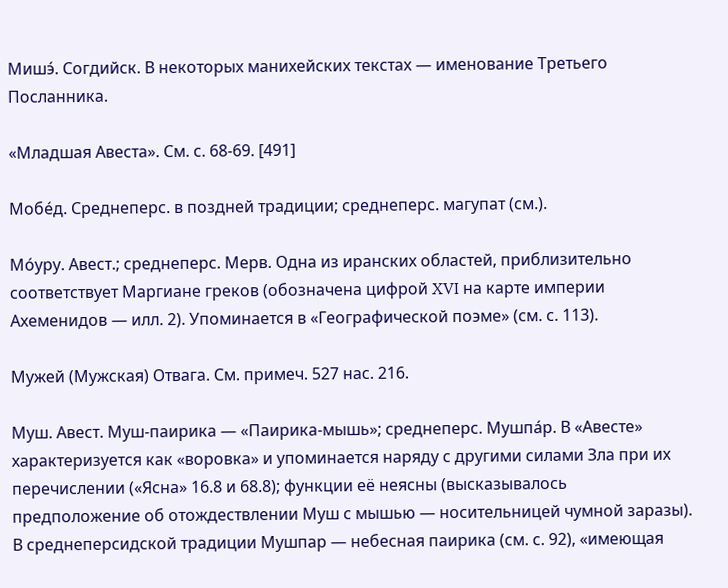Мишэ́. Согдийск. В некоторых манихейских текстах — именование Третьего Посланника.

«Младшая Авеста». См. с. 68-69. [491]

Мобéд. Среднеперс. в поздней традиции; среднеперс. магупат (см.).

Мóуру. Авест.; среднеперс. Мерв. Одна из иранских областей, приблизительно соответствует Маргиане греков (обозначена цифрой XVI на карте империи Ахеменидов — илл. 2). Упоминается в «Географической поэме» (см. с. 113).

Мужей (Мужская) Отвага. См. примеч. 527 нас. 216.

Муш. Авест. Муш-паирика — «Паирика-мышь»; среднеперс. Мушпáр. В «Авесте» характеризуется как «воровка» и упоминается наряду с другими силами Зла при их перечислении («Ясна» 16.8 и 68.8); функции её неясны (высказывалось предположение об отождествлении Муш с мышью — носительницей чумной заразы). В среднеперсидской традиции Мушпар — небесная паирика (см. с. 92), «имеющая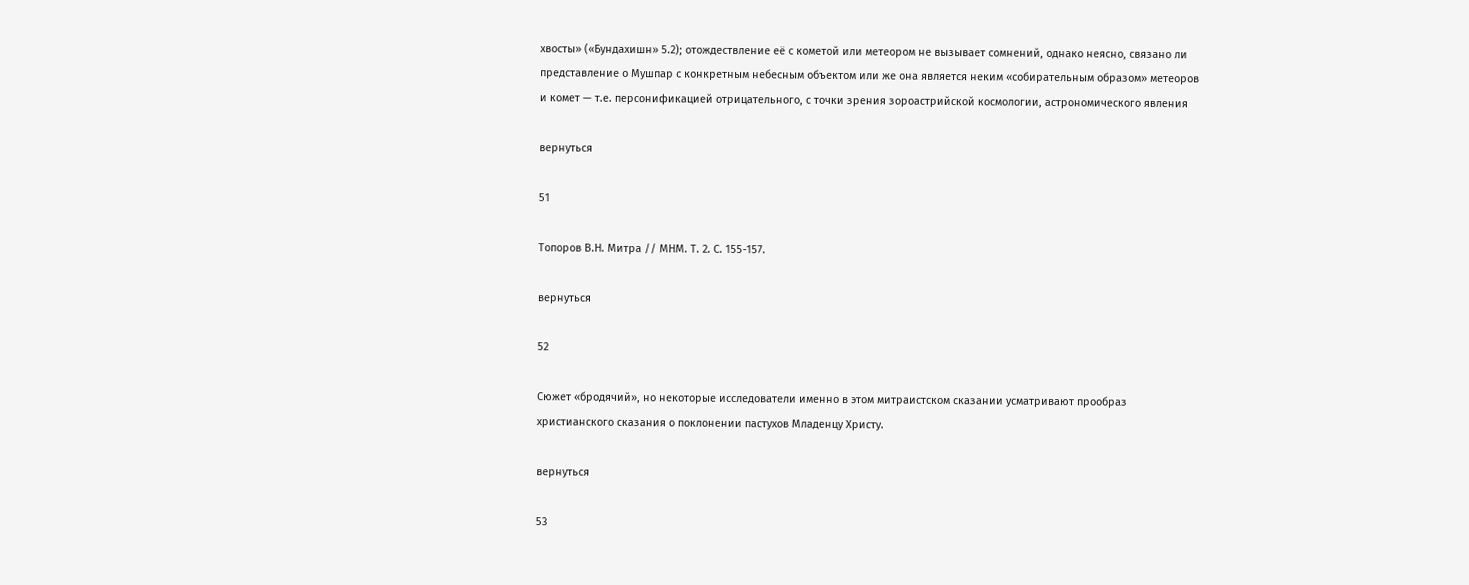хвосты» («Бундахишн» 5.2); отождествление её с кометой или метеором не вызывает сомнений, однако неясно, связано ли представление о Мушпар с конкретным небесным объектом или же она является неким «собирательным образом» метеоров и комет — т.е. персонификацией отрицательного, с точки зрения зороастрийской космологии, астрономического явления

вернуться

51

Топоров В.Н. Митра // МНМ. Т. 2. С. 155-157.

вернуться

52

Сюжет «бродячий», но некоторые исследователи именно в этом митраистском сказании усматривают прообраз христианского сказания о поклонении пастухов Младенцу Христу.

вернуться

53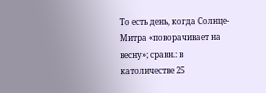То есть день, когда Солнце-Митра «поворачивает на весну»; сравн.: в католичестве 25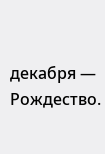декабря — Рождество.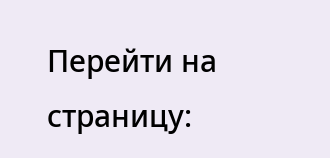Перейти на страницу: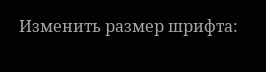Изменить размер шрифта: